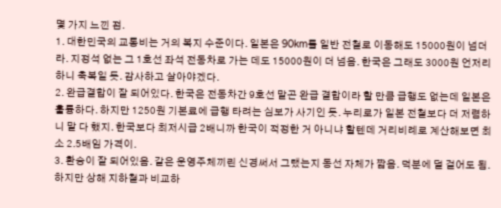몇 가지 느낀 점.
1. 대한민국의 교통비는 거의 복지 수준이다. 일본은 90km를 일반 전철로 이동해도 15000원이 넘더라. 지정석 없는 그 1호선 좌석 전동차로 가는 데도 15000원이 더 넘음. 한국은 그래도 3000원 언저리하니 축복일 듯. 감사하고 살아야겠다.
2. 완급결합이 잘 되어있다. 한국은 전동차간 9호선 말곤 완급 결합이라 할 만큼 급행도 없는데 일본은 훌륭하다. 하지만 1250원 기본료에 급행 타려는 심보가 사기인 듯. 누리로가 일본 전철보다 더 저렴하니 말 다 했지. 한국보다 최저시급 2배니까 한국이 적정한 거 아니냐 할텐데 거리비례로 계산해보면 최소 2.5배임 가격이.
3. 환승이 잘 되어있음. 같은 운영주체끼린 신경써서 그랬는지 동선 자체가 짧음. 덕분에 덜 걸어도 됨. 하지만 상해 지하철과 비교하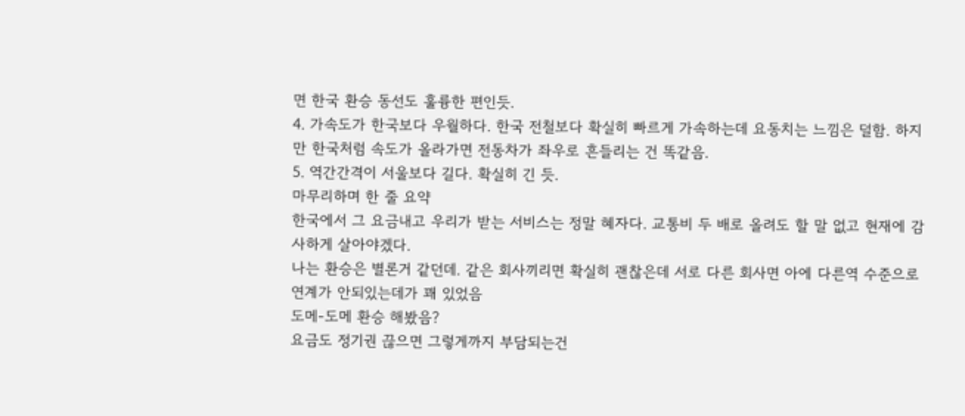면 한국 환승 동선도 훌륭한 편인듯.
4. 가속도가 한국보다 우월하다. 한국 전철보다 확실히 빠르게 가속하는데 요동치는 느낌은 덜함. 하지만 한국처럼 속도가 올라가면 전동차가 좌우로 흔들리는 건 똑같음.
5. 역간간격이 서울보다 길다. 확실히 긴 듯.
마무리하며 한 줄 요약
한국에서 그 요금내고 우리가 받는 서비스는 정말 혜자다. 교통비 두 배로 올려도 할 말 없고 현재에 감사하게 살아야겠다.
나는 환승은 별론거 같던데. 같은 회사끼리면 확실히 괜찮은데 서로 다른 회사면 아에 다른역 수준으로 연계가 안되있는데가 꽤 있었음
도메-도메 환승 해봤음?
요금도 정기권 끊으면 그렇게까지 부담되는건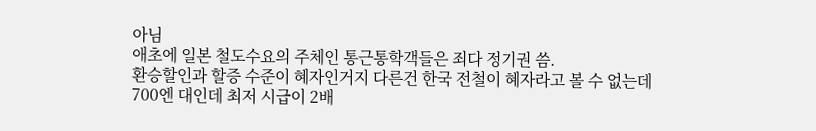아님
애초에 일본 철도수요의 주체인 통근통학객들은 죄다 정기권 씀.
환승할인과 할증 수준이 혜자인거지 다른건 한국 전철이 혜자라고 볼 수 없는데
700엔 대인데 최저 시급이 2배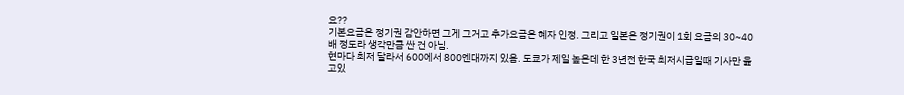요??
기본요금은 정기권 감안하면 그게 그거고 추가요금은 혜자 인정. 그리고 일본은 정기권이 1회 요금의 30~40배 정도라 생각만큼 싼 건 아님.
현마다 최저 달라서 600에서 800엔대까지 있음. 도쿄가 제일 높은데 한 3년전 한국 최저시급일때 기사만 읊고있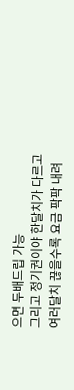으면 두배드립 가능
그리고 정기권이야 한달치가 다르고 여러달치 끊을수록 요금 팍팍 내려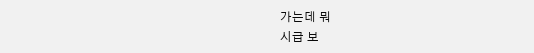가는데 뭐
시급 보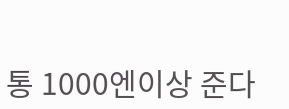통 1000엔이상 준다